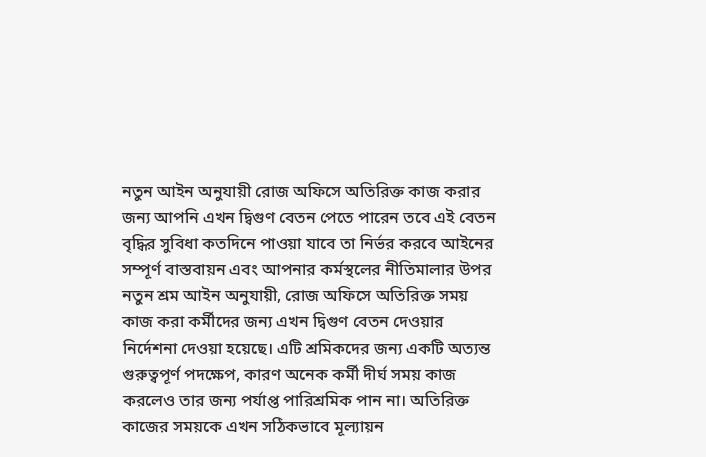নতুন আইন অনুযায়ী রোজ অফিসে অতিরিক্ত কাজ করার জন্য আপনি এখন দ্বিগুণ বেতন পেতে পারেন তবে এই বেতন বৃদ্ধির সুবিধা কতদিনে পাওয়া যাবে তা নির্ভর করবে আইনের সম্পূর্ণ বাস্তবায়ন এবং আপনার কর্মস্থলের নীতিমালার উপর
নতুন শ্রম আইন অনুযায়ী, রোজ অফিসে অতিরিক্ত সময় কাজ করা কর্মীদের জন্য এখন দ্বিগুণ বেতন দেওয়ার নির্দেশনা দেওয়া হয়েছে। এটি শ্রমিকদের জন্য একটি অত্যন্ত গুরুত্বপূর্ণ পদক্ষেপ, কারণ অনেক কর্মী দীর্ঘ সময় কাজ করলেও তার জন্য পর্যাপ্ত পারিশ্রমিক পান না। অতিরিক্ত কাজের সময়কে এখন সঠিকভাবে মূল্যায়ন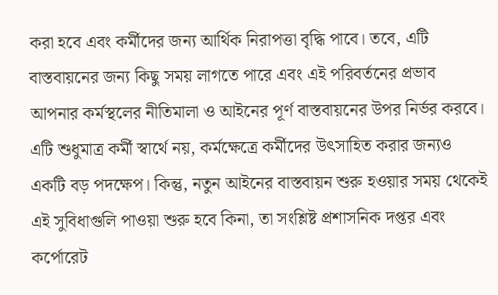করা হবে এবং কর্মীদের জন্য আর্থিক নিরাপত্তা বৃদ্ধি পাবে। তবে, এটি বাস্তবায়নের জন্য কিছু সময় লাগতে পারে এবং এই পরিবর্তনের প্রভাব আপনার কর্মস্থলের নীতিমালা ও আইনের পূর্ণ বাস্তবায়নের উপর নির্ভর করবে।
এটি শুধুমাত্র কর্মী স্বার্থে নয়, কর্মক্ষেত্রে কর্মীদের উৎসাহিত করার জন্যও একটি বড় পদক্ষেপ। কিন্তু, নতুন আইনের বাস্তবায়ন শুরু হওয়ার সময় থেকেই এই সুবিধাগুলি পাওয়া শুরু হবে কিনা, তা সংশ্লিষ্ট প্রশাসনিক দপ্তর এবং কর্পোরেট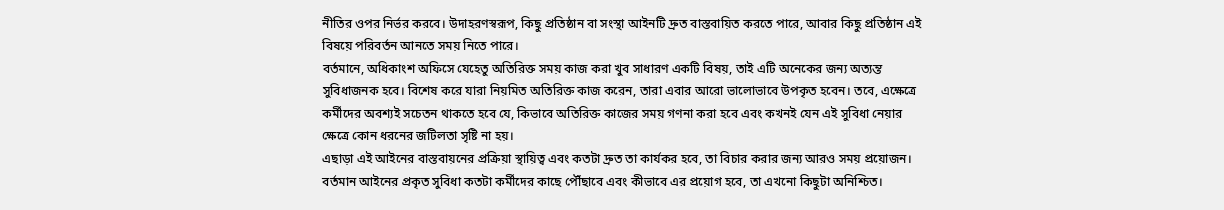নীতির ওপর নির্ভর করবে। উদাহরণস্বরূপ, কিছু প্রতিষ্ঠান বা সংস্থা আইনটি দ্রুত বাস্তবায়িত করতে পারে, আবার কিছু প্রতিষ্ঠান এই বিষয়ে পরিবর্তন আনতে সময় নিতে পারে।
বর্তমানে, অধিকাংশ অফিসে যেহেতু অতিরিক্ত সময় কাজ করা খুব সাধারণ একটি বিষয়, তাই এটি অনেকের জন্য অত্যন্ত সুবিধাজনক হবে। বিশেষ করে যারা নিয়মিত অতিরিক্ত কাজ করেন, তারা এবার আরো ভালোভাবে উপকৃত হবেন। তবে, এক্ষেত্রে কর্মীদের অবশ্যই সচেতন থাকতে হবে যে, কিভাবে অতিরিক্ত কাজের সময় গণনা করা হবে এবং কখনই যেন এই সুবিধা নেয়ার ক্ষেত্রে কোন ধরনের জটিলতা সৃষ্টি না হয়।
এছাড়া এই আইনের বাস্তবায়নের প্রক্রিয়া স্থায়িত্ব এবং কতটা দ্রুত তা কার্যকর হবে, তা বিচার করার জন্য আরও সময় প্রয়োজন। বর্তমান আইনের প্রকৃত সুবিধা কতটা কর্মীদের কাছে পৌঁছাবে এবং কীভাবে এর প্রয়োগ হবে, তা এখনো কিছুটা অনিশ্চিত।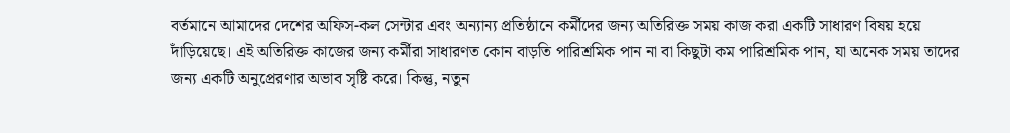বর্তমানে আমাদের দেশের অফিস-কল সেন্টার এবং অন্যান্য প্রতিষ্ঠানে কর্মীদের জন্য অতিরিক্ত সময় কাজ করা একটি সাধারণ বিষয় হয়ে দাঁড়িয়েছে। এই অতিরিক্ত কাজের জন্য কর্মীরা সাধারণত কোন বাড়তি পারিশ্রমিক পান না বা কিছুটা কম পারিশ্রমিক পান, যা অনেক সময় তাদের জন্য একটি অনুপ্রেরণার অভাব সৃষ্টি করে। কিন্তু, নতুন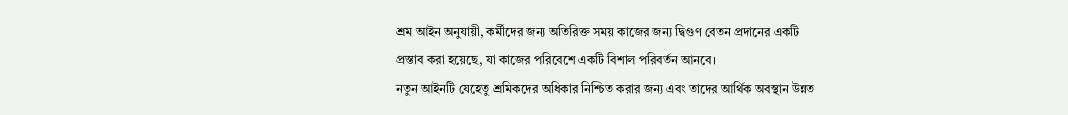শ্রম আইন অনুযায়ী, কর্মীদের জন্য অতিরিক্ত সময় কাজের জন্য দ্বিগুণ বেতন প্রদানের একটি প্রস্তাব করা হয়েছে, যা কাজের পরিবেশে একটি বিশাল পরিবর্তন আনবে।
নতুন আইনটি যেহেতু শ্রমিকদের অধিকার নিশ্চিত করার জন্য এবং তাদের আর্থিক অবস্থান উন্নত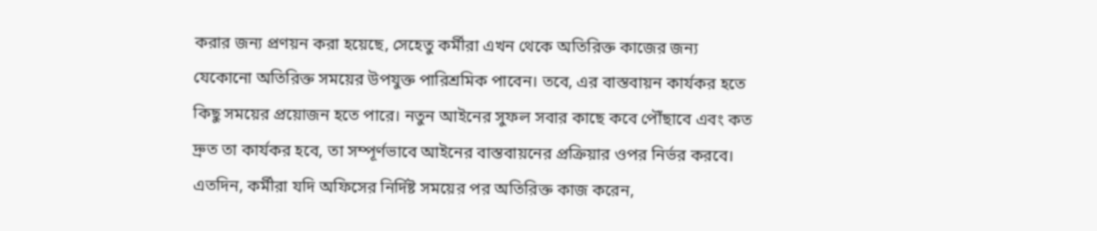করার জন্য প্রণয়ন করা হয়েছে, সেহেতু কর্মীরা এখন থেকে অতিরিক্ত কাজের জন্য যেকোনো অতিরিক্ত সময়ের উপযুক্ত পারিশ্রমিক পাবেন। তবে, এর বাস্তবায়ন কার্যকর হতে কিছু সময়ের প্রয়োজন হতে পারে। নতুন আইনের সুফল সবার কাছে কবে পৌঁছাবে এবং কত দ্রুত তা কার্যকর হবে, তা সম্পূর্ণভাবে আইনের বাস্তবায়নের প্রক্রিয়ার ওপর নির্ভর করবে।
এতদিন, কর্মীরা যদি অফিসের নির্দিষ্ট সময়ের পর অতিরিক্ত কাজ করেন,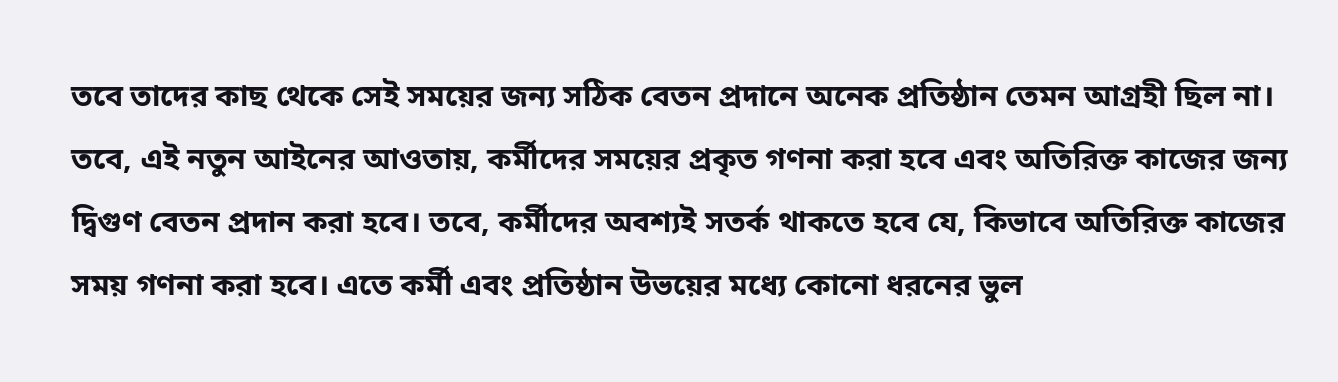তবে তাদের কাছ থেকে সেই সময়ের জন্য সঠিক বেতন প্রদানে অনেক প্রতিষ্ঠান তেমন আগ্রহী ছিল না। তবে, এই নতুন আইনের আওতায়, কর্মীদের সময়ের প্রকৃত গণনা করা হবে এবং অতিরিক্ত কাজের জন্য দ্বিগুণ বেতন প্রদান করা হবে। তবে, কর্মীদের অবশ্যই সতর্ক থাকতে হবে যে, কিভাবে অতিরিক্ত কাজের সময় গণনা করা হবে। এতে কর্মী এবং প্রতিষ্ঠান উভয়ের মধ্যে কোনো ধরনের ভুল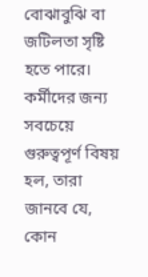বোঝাবুঝি বা জটিলতা সৃষ্টি হতে পারে। কর্মীদের জন্য সবচেয়ে গুরুত্বপূর্ণ বিষয় হল, তারা জানবে যে, কোন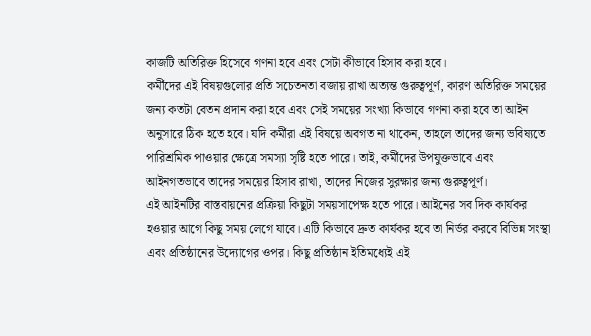কাজটি অতিরিক্ত হিসেবে গণনা হবে এবং সেটা কীভাবে হিসাব করা হবে।
কর্মীদের এই বিষয়গুলোর প্রতি সচেতনতা বজায় রাখা অত্যন্ত গুরুত্বপূর্ণ, কারণ অতিরিক্ত সময়ের জন্য কতটা বেতন প্রদান করা হবে এবং সেই সময়ের সংখ্যা কিভাবে গণনা করা হবে তা আইন অনুসারে ঠিক হতে হবে। যদি কর্মীরা এই বিষয়ে অবগত না থাকেন, তাহলে তাদের জন্য ভবিষ্যতে পারিশ্রমিক পাওয়ার ক্ষেত্রে সমস্যা সৃষ্টি হতে পারে। তাই, কর্মীদের উপযুক্তভাবে এবং আইনগতভাবে তাদের সময়ের হিসাব রাখা, তাদের নিজের সুরক্ষার জন্য গুরুত্বপূর্ণ।
এই আইনটির বাস্তবায়নের প্রক্রিয়া কিছুটা সময়সাপেক্ষ হতে পারে। আইনের সব দিক কার্যকর হওয়ার আগে কিছু সময় লেগে যাবে। এটি কিভাবে দ্রুত কার্যকর হবে তা নির্ভর করবে বিভিন্ন সংস্থা এবং প্রতিষ্ঠানের উদ্যোগের ওপর। কিছু প্রতিষ্ঠান ইতিমধ্যেই এই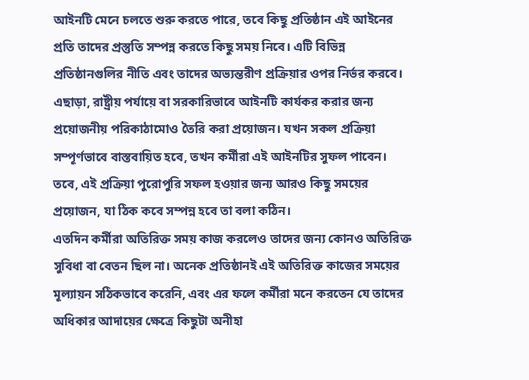আইনটি মেনে চলতে শুরু করতে পারে, তবে কিছু প্রতিষ্ঠান এই আইনের প্রতি তাদের প্রস্তুতি সম্পন্ন করতে কিছু সময় নিবে। এটি বিভিন্ন প্রতিষ্ঠানগুলির নীতি এবং তাদের অভ্যন্তরীণ প্রক্রিয়ার ওপর নির্ভর করবে।
এছাড়া, রাষ্ট্রীয় পর্যায়ে বা সরকারিভাবে আইনটি কার্যকর করার জন্য প্রয়োজনীয় পরিকাঠামোও তৈরি করা প্রয়োজন। যখন সকল প্রক্রিয়া সম্পূর্ণভাবে বাস্তবায়িত হবে, তখন কর্মীরা এই আইনটির সুফল পাবেন। তবে, এই প্রক্রিয়া পুরোপুরি সফল হওয়ার জন্য আরও কিছু সময়ের প্রয়োজন, যা ঠিক কবে সম্পন্ন হবে তা বলা কঠিন।
এতদিন কর্মীরা অতিরিক্ত সময় কাজ করলেও তাদের জন্য কোনও অতিরিক্ত সুবিধা বা বেতন ছিল না। অনেক প্রতিষ্ঠানই এই অতিরিক্ত কাজের সময়ের মূল্যায়ন সঠিকভাবে করেনি, এবং এর ফলে কর্মীরা মনে করতেন যে তাদের অধিকার আদায়ের ক্ষেত্রে কিছুটা অনীহা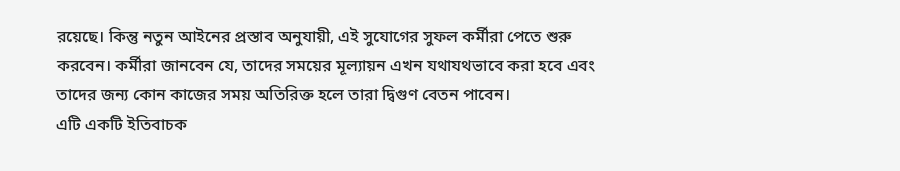রয়েছে। কিন্তু নতুন আইনের প্রস্তাব অনুযায়ী, এই সুযোগের সুফল কর্মীরা পেতে শুরু করবেন। কর্মীরা জানবেন যে, তাদের সময়ের মূল্যায়ন এখন যথাযথভাবে করা হবে এবং তাদের জন্য কোন কাজের সময় অতিরিক্ত হলে তারা দ্বিগুণ বেতন পাবেন।
এটি একটি ইতিবাচক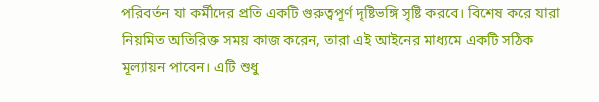পরিবর্তন যা কর্মীদের প্রতি একটি গুরুত্বপূর্ণ দৃষ্টিভঙ্গি সৃষ্টি করবে। বিশেষ করে যারা নিয়মিত অতিরিক্ত সময় কাজ করেন, তারা এই আইনের মাধ্যমে একটি সঠিক মূল্যায়ন পাবেন। এটি শুধু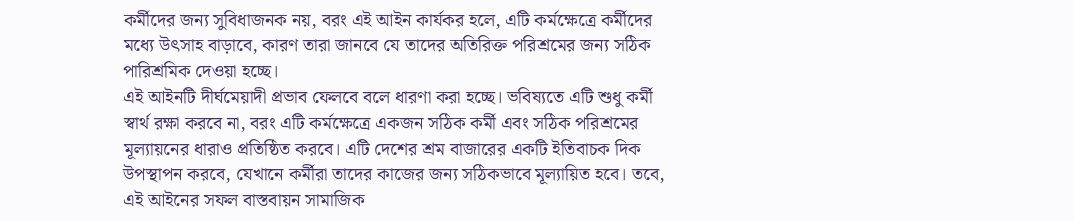কর্মীদের জন্য সুবিধাজনক নয়, বরং এই আইন কার্যকর হলে, এটি কর্মক্ষেত্রে কর্মীদের মধ্যে উৎসাহ বাড়াবে, কারণ তারা জানবে যে তাদের অতিরিক্ত পরিশ্রমের জন্য সঠিক পারিশ্রমিক দেওয়া হচ্ছে।
এই আইনটি দীর্ঘমেয়াদী প্রভাব ফেলবে বলে ধারণা করা হচ্ছে। ভবিষ্যতে এটি শুধু কর্মী স্বার্থ রক্ষা করবে না, বরং এটি কর্মক্ষেত্রে একজন সঠিক কর্মী এবং সঠিক পরিশ্রমের মূল্যায়নের ধারাও প্রতিষ্ঠিত করবে। এটি দেশের শ্রম বাজারের একটি ইতিবাচক দিক উপস্থাপন করবে, যেখানে কর্মীরা তাদের কাজের জন্য সঠিকভাবে মূল্যায়িত হবে। তবে, এই আইনের সফল বাস্তবায়ন সামাজিক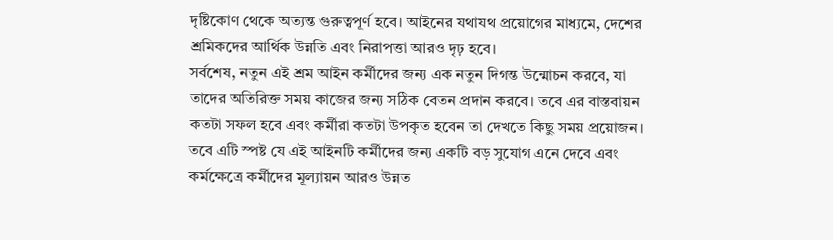দৃষ্টিকোণ থেকে অত্যন্ত গুরুত্বপূর্ণ হবে। আইনের যথাযথ প্রয়োগের মাধ্যমে, দেশের শ্রমিকদের আর্থিক উন্নতি এবং নিরাপত্তা আরও দৃঢ় হবে।
সর্বশেষ, নতুন এই শ্রম আইন কর্মীদের জন্য এক নতুন দিগন্ত উন্মোচন করবে, যা তাদের অতিরিক্ত সময় কাজের জন্য সঠিক বেতন প্রদান করবে। তবে এর বাস্তবায়ন কতটা সফল হবে এবং কর্মীরা কতটা উপকৃত হবেন তা দেখতে কিছু সময় প্রয়োজন। তবে এটি স্পষ্ট যে এই আইনটি কর্মীদের জন্য একটি বড় সুযোগ এনে দেবে এবং কর্মক্ষেত্রে কর্মীদের মূল্যায়ন আরও উন্নত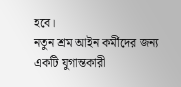হবে।
নতুন শ্রম আইন কর্মীদের জন্য একটি যুগান্তকারী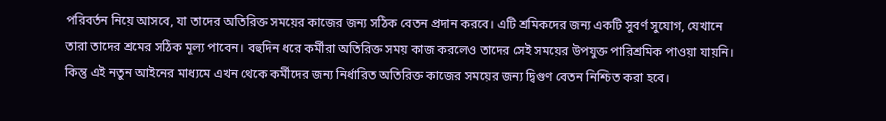পরিবর্তন নিয়ে আসবে, যা তাদের অতিরিক্ত সময়ের কাজের জন্য সঠিক বেতন প্রদান করবে। এটি শ্রমিকদের জন্য একটি সুবর্ণ সুযোগ, যেখানে তারা তাদের শ্রমের সঠিক মূল্য পাবেন। বহুদিন ধরে কর্মীরা অতিরিক্ত সময় কাজ করলেও তাদের সেই সময়ের উপযুক্ত পারিশ্রমিক পাওয়া যায়নি। কিন্তু এই নতুন আইনের মাধ্যমে এখন থেকে কর্মীদের জন্য নির্ধারিত অতিরিক্ত কাজের সময়ের জন্য দ্বিগুণ বেতন নিশ্চিত করা হবে।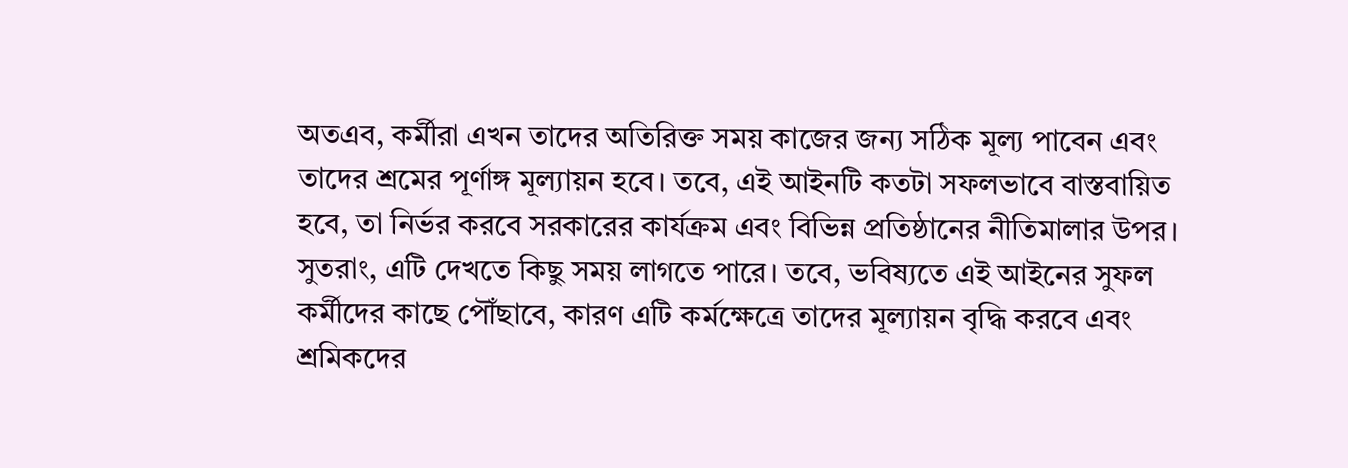অতএব, কর্মীরা এখন তাদের অতিরিক্ত সময় কাজের জন্য সঠিক মূল্য পাবেন এবং তাদের শ্রমের পূর্ণাঙ্গ মূল্যায়ন হবে। তবে, এই আইনটি কতটা সফলভাবে বাস্তবায়িত হবে, তা নির্ভর করবে সরকারের কার্যক্রম এবং বিভিন্ন প্রতিষ্ঠানের নীতিমালার উপর। সুতরাং, এটি দেখতে কিছু সময় লাগতে পারে। তবে, ভবিষ্যতে এই আইনের সুফল কর্মীদের কাছে পৌঁছাবে, কারণ এটি কর্মক্ষেত্রে তাদের মূল্যায়ন বৃদ্ধি করবে এবং শ্রমিকদের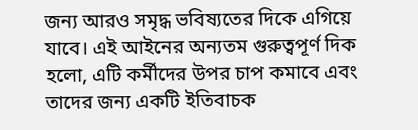জন্য আরও সমৃদ্ধ ভবিষ্যতের দিকে এগিয়ে যাবে। এই আইনের অন্যতম গুরুত্বপূর্ণ দিক হলো, এটি কর্মীদের উপর চাপ কমাবে এবং তাদের জন্য একটি ইতিবাচক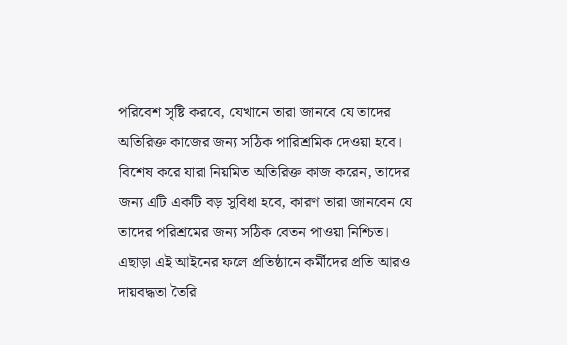পরিবেশ সৃষ্টি করবে, যেখানে তারা জানবে যে তাদের অতিরিক্ত কাজের জন্য সঠিক পারিশ্রমিক দেওয়া হবে। বিশেষ করে যারা নিয়মিত অতিরিক্ত কাজ করেন, তাদের জন্য এটি একটি বড় সুবিধা হবে, কারণ তারা জানবেন যে তাদের পরিশ্রমের জন্য সঠিক বেতন পাওয়া নিশ্চিত।
এছাড়া এই আইনের ফলে প্রতিষ্ঠানে কর্মীদের প্রতি আরও দায়বদ্ধতা তৈরি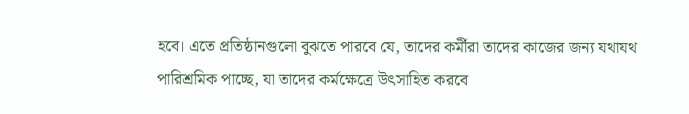হবে। এতে প্রতিষ্ঠানগুলো বুঝতে পারবে যে, তাদের কর্মীরা তাদের কাজের জন্য যথাযথ পারিশ্রমিক পাচ্ছে, যা তাদের কর্মক্ষেত্রে উৎসাহিত করবে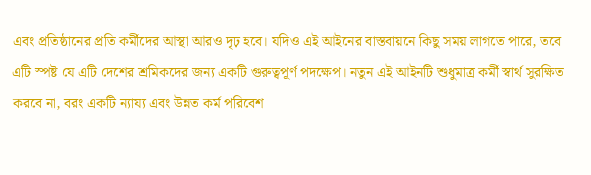এবং প্রতিষ্ঠানের প্রতি কর্মীদের আস্থা আরও দৃঢ় হবে। যদিও এই আইনের বাস্তবায়নে কিছু সময় লাগতে পারে, তবে এটি স্পষ্ট যে এটি দেশের শ্রমিকদের জন্য একটি গুরুত্বপূর্ণ পদক্ষেপ। নতুন এই আইনটি শুধুমাত্র কর্মী স্বার্থ সুরক্ষিত করবে না, বরং একটি ন্যায্য এবং উন্নত কর্ম পরিবেশ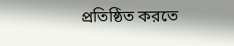প্রতিষ্ঠিত করতে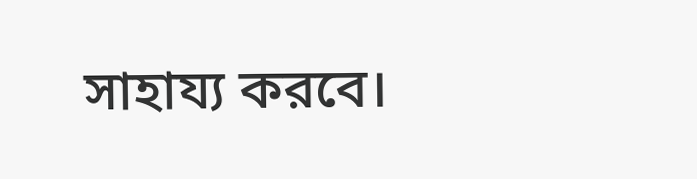সাহায্য করবে।